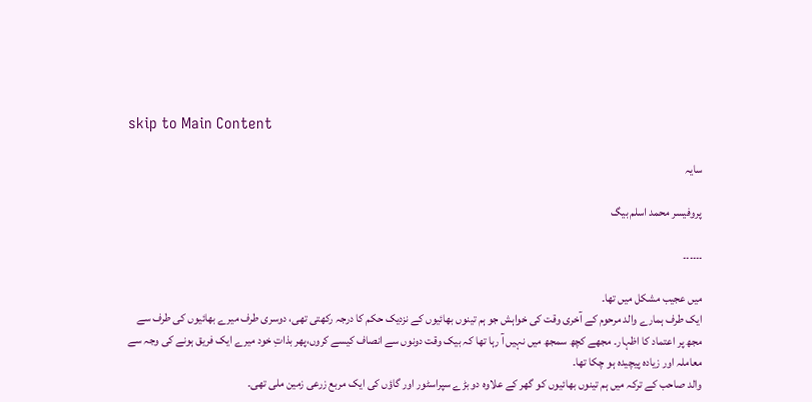skip to Main Content

سایہ

پروفیسر محمد اسلم بیگ

۔۔۔۔۔۔

میں عجیب مشکل میں تھا۔
ایک طرف ہمارے والد مرحوم کے آخری وقت کی خواہش جو ہم تینوں بھائیوں کے نزدیک حکم کا درجہ رکھتی تھی، دوسری طرف میرے بھائیوں کی طرف سے مجھ پر اعتماد کا اظہار۔ مجھے کچھ سمجھ میں نہیں آ رہا تھا کہ بیک وقت دونوں سے انصاف کیسے کروں،پھر بذاتِ خود میرے ایک فریق ہونے کی وجہ سے معاملہ اور زیادہ پیچیدہ ہو چکا تھا۔
والد صاحب کے ترکہ میں ہم تینوں بھائیوں کو گھر کے علاوہ دو بڑے سپراسٹور اور گاؤں کی ایک مربع زرعی زمین ملی تھی۔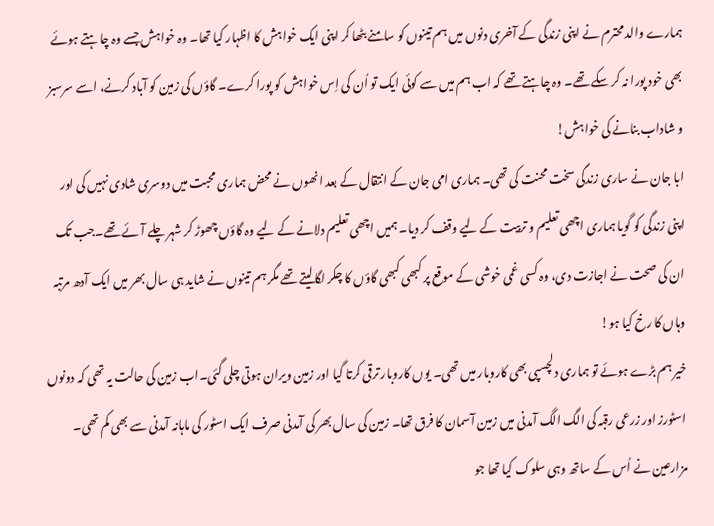ہمارے والد محترم نے اپنی زندگی کے آخری دنوں میں ہم تینوں کو سامنے بٹھا کر اپنی ایک خواہش کا اظہار کیا تھا۔ وہ خواہش جسے وہ چاہتے ہوئے بھی خود پورا نہ کر سکے تھے۔ وہ چاہتے تھے کہ اب ہم میں سے کوئی ایک تو اُن کی اِس خواہش کو پورا کرے۔ گاؤں کی زمین کو آباد کرنے، اسے سرسبز و شاداب بنانے کی خواہش!
ابا جان نے ساری زندگی سخت محنت کی تھی۔ ہماری امی جان کے انتقال کے بعد انھوں نے محض ہماری محبت میں دوسری شادی نہیں کی اور اپنی زندگی کو گویا ہماری اچھی تعلیم و تربیت کے لیے وقف کر دیا۔ ہمیں اچھی تعلیم دلانے کے لیے وہ گاؤں چھوڑ کر شہر چلے آئے تھے۔جب تک ان کی صحت نے اجازت دی، وہ کسی غمی خوشی کے موقع پر کبھی کبھی گاؤں کا چکر لگالیتے تھے مگر ہم تینوں نے شاید ہی سال بھر میں ایک آدھ مرتبہ وہاں کا رخ کیا ہو!
خیر ہم بڑے ہوئے تو ہماری دلچسپی بھی کاروبار میں تھی۔ یوں کاروبار ترقی کرتا گیا اور زمین ویران ہوتی چلی گئی۔اب زمین کی حالت یہ تھی کہ دونوں اسٹورز اور زرعی رقبہ کی الگ الگ آمدنی میں زمین آسمان کا فرق تھا۔ زمین کی سال بھر کی آمدنی صرف ایک اسٹور کی ماہانہ آمدنی سے بھی کم تھی۔ مزارعین نے اُس کے ساتھ وہی سلوک کیا تھا جو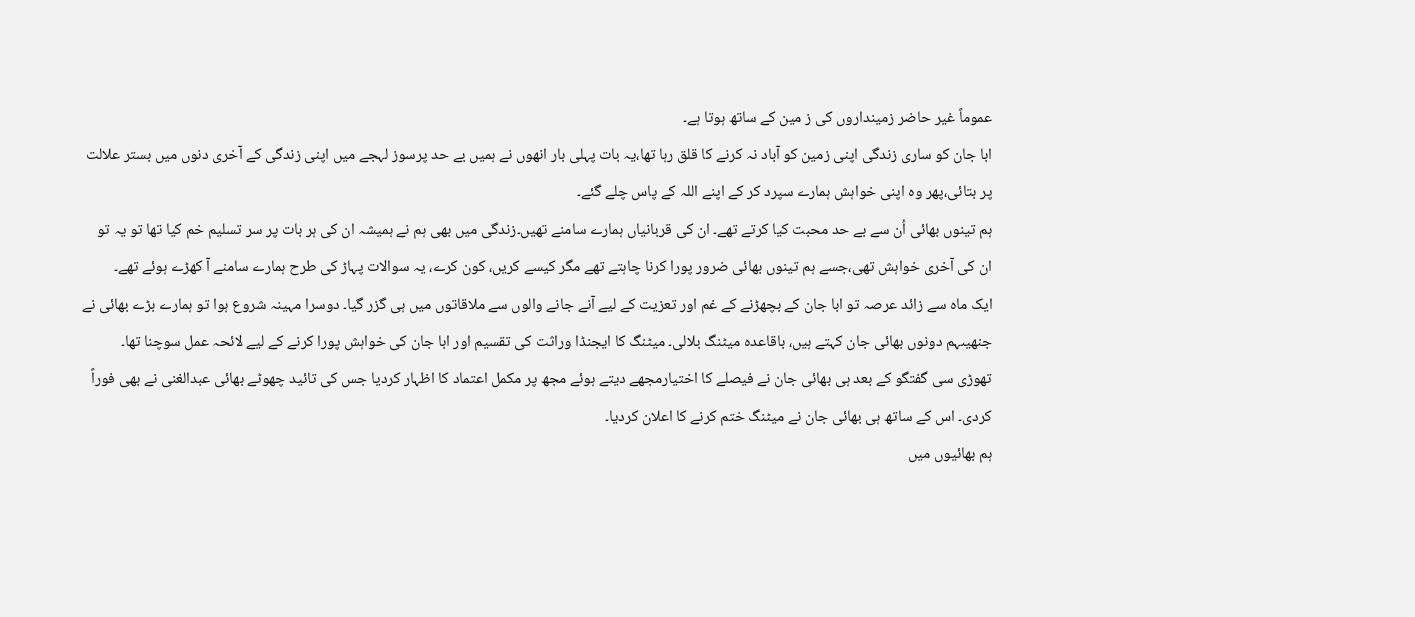عموماً غیر حاضر زمینداروں کی ز مین کے ساتھ ہوتا ہے۔
ابا جان کو ساری زندگی اپنی زمین کو آباد نہ کرنے کا قلق رہا تھا،یہ بات پہلی بار انھوں نے ہمیں بے حد پرسوز لہجے میں اپنی زندگی کے آخری دنوں میں بستر علالت پر بتائی،پھر وہ اپنی خواہش ہمارے سپرد کر کے اپنے اللہ کے پاس چلے گئے۔
ہم تینوں بھائی اُن سے بے حد محبت کیا کرتے تھے۔ ان کی قربانیاں ہمارے سامنے تھیں۔زندگی میں بھی ہم نے ہمیشہ ان کی ہر بات پر سر تسلیم خم کیا تھا تو یہ تو ان کی آخری خواہش تھی،جسے ہم تینوں بھائی ضرور پورا کرنا چاہتے تھے مگر کیسے کریں، کون کرے، یہ سوالات پہاڑ کی طرح ہمارے سامنے آ کھڑے ہوئے تھے۔
ایک ماہ سے زائد عرصہ تو ابا جان کے بچھڑنے کے غم اور تعزیت کے لیے آنے جانے والوں سے ملاقاتوں میں ہی گزر گیا۔ دوسرا مہینہ شروع ہوا تو ہمارے بڑے بھائی نے جنھیںہم دونوں بھائی جان کہتے ہیں، باقاعدہ میٹنگ بلالی۔ میٹنگ کا ایجنڈا وراثت کی تقسیم اور ابا جان کی خواہش پورا کرنے کے لیے لائحہ عمل سوچنا تھا۔
تھوڑی سی گفتگو کے بعد ہی بھائی جان نے فیصلے کا اختیارمجھے دیتے ہوئے مجھ پر مکمل اعتماد کا اظہار کردیا جس کی تائید چھوٹے بھائی عبدالغنی نے بھی فوراً کردی۔ اس کے ساتھ ہی بھائی جان نے میٹنگ ختم کرنے کا اعلان کردیا۔
ہم بھائیوں میں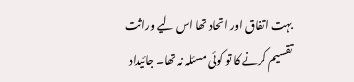بہت اتفاق اور اتحاد تھا اس لیے وراثت تقسیم کرنے کا تو کوئی مسئلہ نہ تھا۔ جائیداد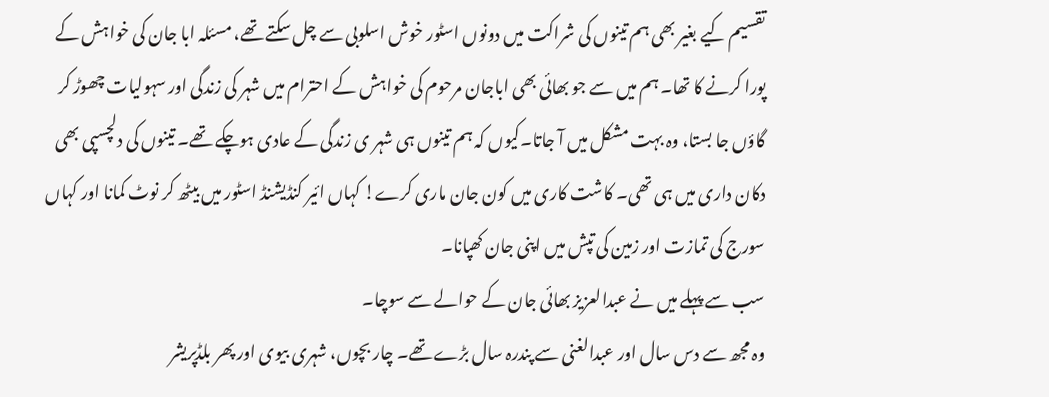تقسیم کیے بغیر بھی ہم تینوں کی شراکت میں دونوں اسٹور خوش اسلوبی سے چل سکتے تھے، مسئلہ ابا جان کی خواہش کے پورا کرنے کا تھا۔ ہم میں سے جو بھائی بھی اباجان مرحوم کی خواہش کے احترام میں شہر کی زندگی اور سہولیات چھوڑ کر گاؤں جا بستا، وہ بہت مشکل میں آ جاتا۔کیوں کہ ہم تینوں ہی شہر ی زندگی کے عادی ہوچکے تھے۔ تینوں کی دلچسپی بھی دکان داری میں ہی تھی۔ کاشت کاری میں کون جان ماری کرے! کہاں ائیر کنڈیشنڈ اسٹور میں بیٹھ کر نوٹ کمانا اور کہاں سورج کی تمازت اور زمین کی تپش میں اپنی جان کھپانا۔
سب سے پہلے میں نے عبدالعزیز بھائی جان کے حوالے سے سوچا۔
وہ مجھ سے دس سال اور عبدالغنی سے پندرہ سال بڑے تھے۔ چار بچوں، شہری بیوی اور پھر بلڈپریشر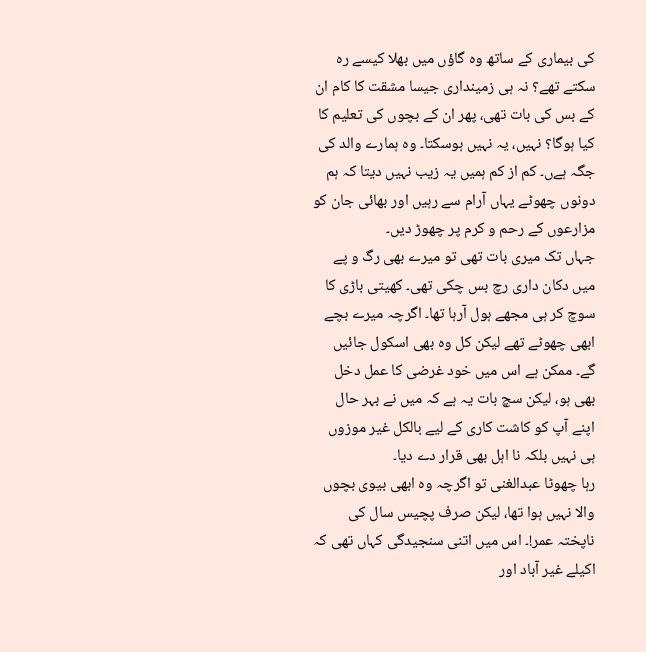کی بیماری کے ساتھ وہ گاؤں میں بھلا کیسے رہ سکتے تھے؟ نہ ہی زمینداری جیسا مشقت کا کام ان کے بس کی بات تھی، پھر ان کے بچوں کی تعلیم کا کیا ہوگا؟ نہیں، یہ نہیں ہوسکتا۔ وہ ہمارے والد کی جگہ ہےں۔ کم از کم ہمیں یہ زیب نہیں دیتا کہ ہم دونوں چھوٹے یہاں آرام سے رہیں اور بھائی جان کو مزارعوں کے رحم و کرم پر چھوڑ دیں۔
جہاں تک میری بات تھی تو میرے بھی رگ و پے میں دکان داری رچ بس چکی تھی۔ کھیتی باڑی کا سوچ کر ہی مجھے ہول آرہا تھا۔ اگرچہ میرے بچے ابھی چھوٹے تھے لیکن کل وہ بھی اسکول جائیں گے۔ ممکن ہے اس میں خود غرضی کا عمل دخل بھی ہو، لیکن سچ بات یہ ہے کہ میں نے بہر حال اپنے آپ کو کاشت کاری کے لیے بالکل غیر موزوں ہی نہیں بلکہ نا اہل بھی قرار دے دیا۔
رہا چھوٹا عبدالغنی تو اگرچہ وہ ابھی بیوی بچوں والا نہیں ہوا تھا، لیکن صرف پچیس سال کی ناپختہ عمر!۔ اس میں اتنی سنجیدگی کہاں تھی کہ اکیلے غیر آباد اور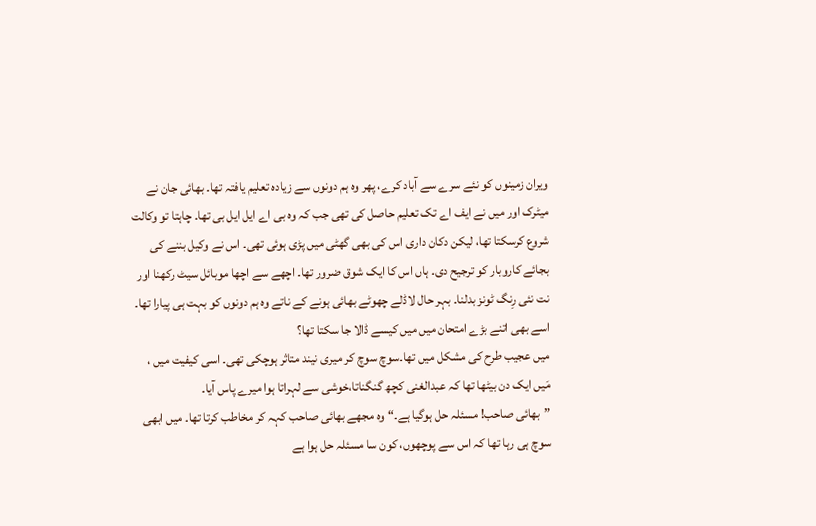ویران زمینوں کو نئے سرے سے آباد کرے، پھر وہ ہم دونوں سے زیادہ تعلیم یافتہ تھا۔ بھائی جان نے میٹرک اور میں نے ایف اے تک تعلیم حاصل کی تھی جب کہ وہ بی اے ایل ایل بی تھا۔ چاہتا تو وکالت شروع کرسکتا تھا، لیکن دکان داری اس کی بھی گھٹی میں پڑی ہوئی تھی۔ اس نے وکیل بننے کی بجائے کاروبار کو ترجیح دی۔ ہاں اس کا ایک شوق ضرور تھا۔ اچھے سے اچھا موبائل سیٹ رکھنا اور نت نئی رِنگ ٹونز بدلنا۔ بہر حال لاڈلے چھوٹے بھائی ہونے کے ناتے وہ ہم دونوں کو بہت ہی پیارا تھا۔ اسے بھی اتنے بڑے امتحان میں میں کیسے ڈالا جا سکتا تھا؟
میں عجیب طرح کی مشکل میں تھا۔سوچ سوچ کر میری نیند متاثر ہوچکی تھی۔ اسی کیفیت میں ، مَیں ایک دن بیٹھا تھا کہ عبدالغنی کچھ گنگناتا،خوشی سے لہراتا ہوا میرے پاس آیا۔
”بھائی صاحب! مسئلہ حل ہوگیا ہے۔“ وہ مجھے بھائی صاحب کہہ کر مخاطب کرتا تھا۔ میں ابھی سوچ ہی رہا تھا کہ اس سے پوچھوں، کون سا مسئلہ حل ہوا ہے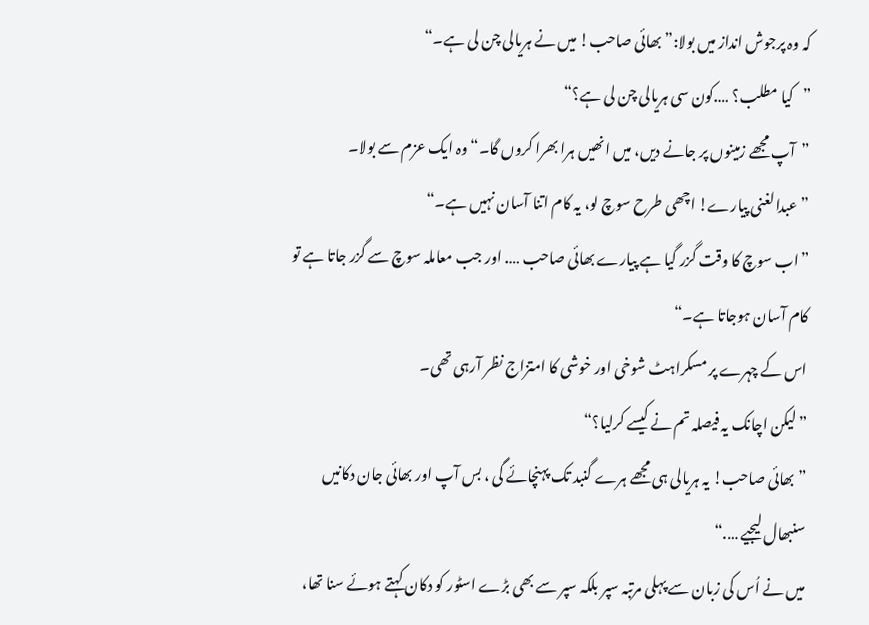کہ وہ پرجوش انداز میں بولا:”بھائی صاحب! میں نے ہریالی چن لی ہے۔“
”کیا مطلب؟ ….کون سی ہریالی چن لی ہے؟“
”آپ مجھے زمینوں پر جانے دیں، میں انھیں ہرا بھرا کروں گا۔“ وہ ایک عزم سے بولا۔
”عبدالغنی پیارے! اچھی طرح سوچ لو، یہ کام اتنا آسان نہیں ہے۔“
”اب سوچ کا وقت گزر گیا ہے پیارے بھائی صاحب …. اور جب معاملہ سوچ سے گزر جاتا ہے تو کام آسان ہوجاتا ہے۔“
اس کے چہرے پر مسکراہٹ شوخی اور خوشی کا امتزاج نظر آرہی تھی۔
”لیکن اچانک یہ فیصلہ تم نے کیسے کرلیا؟“
”بھائی صاحب! یہ ہریالی ہی مجھے ہرے گنبد تک پہنچائے گی ، بس آپ اور بھائی جان دکانیں سنبھال لیجیے ….“
میں نے اُس کی زبان سے پہلی مرتبہ سپر بلکہ سپر سے بھی بڑے اسٹور کو دکان کہتے ہوئے سنا تھا،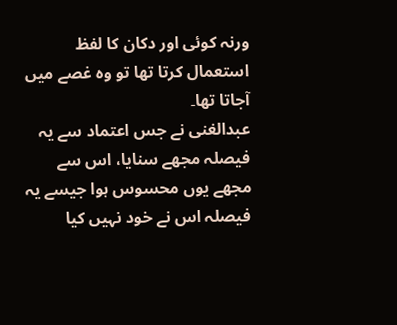ورنہ کوئی اور دکان کا لفظ استعمال کرتا تھا تو وہ غصے میں آجاتا تھا۔
عبدالغنی نے جس اعتماد سے یہ فیصلہ مجھے سنایا، اس سے مجھے یوں محسوس ہوا جیسے یہ فیصلہ اس نے خود نہیں کیا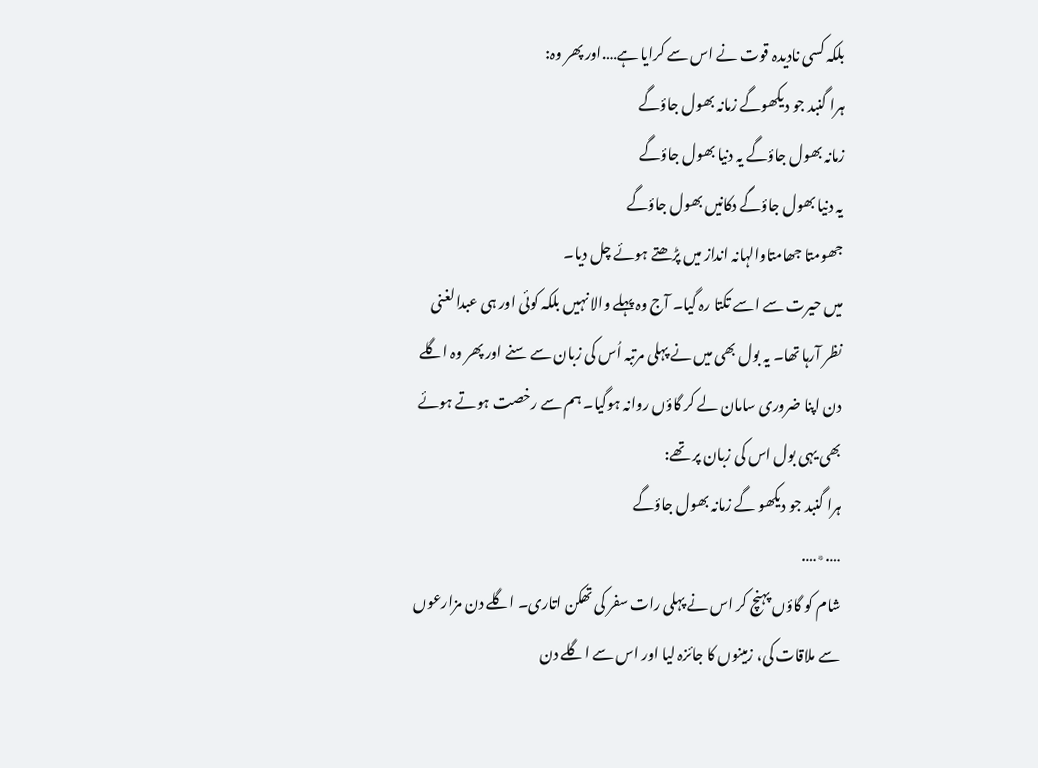بلکہ کسی نادیدہ قوت نے اس سے کرایا ہے….اور پھر وہ:
ہرا گنبد جو دیکھوگے زمانہ بھول جاؤگے
زمانہ بھول جاؤگے یہ دنیا بھول جاؤگے
یہ دنیا بھول جاؤگے دکانیں بھول جاؤگے
جھومتا جھامتاوالہانہ انداز میں پڑھتے ہوئے چل دیا۔
میں حیرت سے اسے تکتا رہ گیا۔ آج وہ پہلے والا نہیں بلکہ کوئی اور ہی عبدالغنی نظر آرہا تھا۔ یہ بول بھی میں نے پہلی مرتبہ اُس کی زبان سے سنے اور پھر وہ اگلے دن اپنا ضروری سامان لے کر گاؤں روانہ ہوگیا۔ ہم سے رخصت ہوتے ہوئے بھی یہی بول اس کی زبان پر تھے:
ہرا گنبد جو دیکھو گے زمانہ بھول جاؤگے
….٭….
شام کو گاؤں پہنچ کر اس نے پہلی رات سفر کی تھکن اتاری۔ اگلے دن مزارعوں سے ملاقات کی، زمینوں کا جائزہ لیا اور اس سے اگلے دن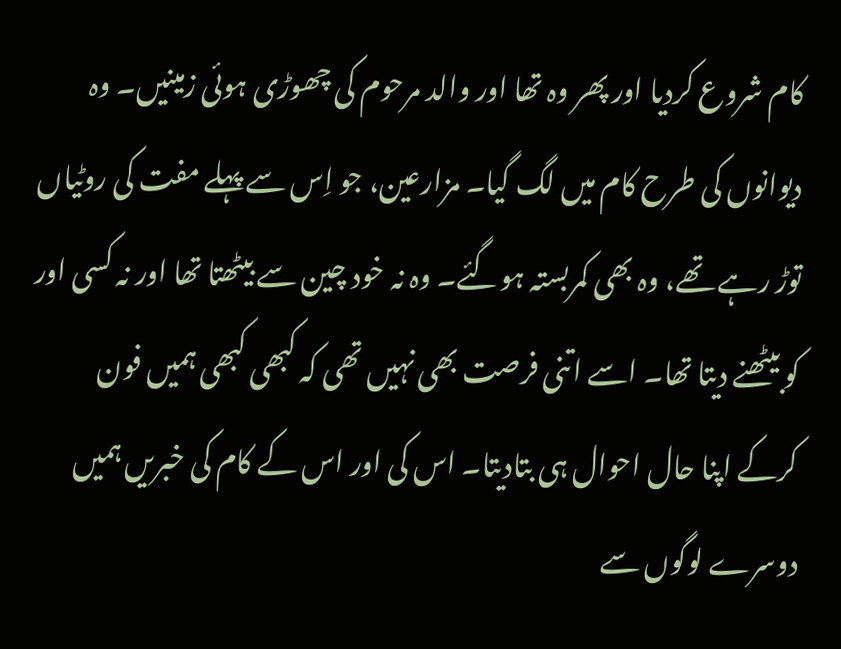کام شروع کردیا اور پھر وہ تھا اور والد مرحوم کی چھوڑی ہوئی زمینیں۔ وہ دیوانوں کی طرح کام میں لگ گیا۔ مزارعین، جو اِس سے پہلے مفت کی روٹیاں توڑ رہے تھے، وہ بھی کمربستہ ہوگئے۔ وہ نہ خود چین سے بیٹھتا تھا اور نہ کسی اور کو بیٹھنے دیتا تھا۔ اسے اتنی فرصت بھی نہیں تھی کہ کبھی کبھی ہمیں فون کرکے اپنا حال احوال ہی بتادیتا۔ اس کی اور اس کے کام کی خبریں ہمیں دوسرے لوگوں سے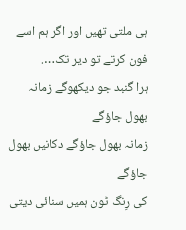ہی ملتی تھیں اور اگر ہم اسے فون کرتے تو دیر تک….
ہرا گنبد جو دیکھوگے زمانہ بھول جاؤگے
زمانہ بھول جاؤگے دکانیں بھول جاؤگے
کی رِنگ ٹون ہمیں سنائی دیتی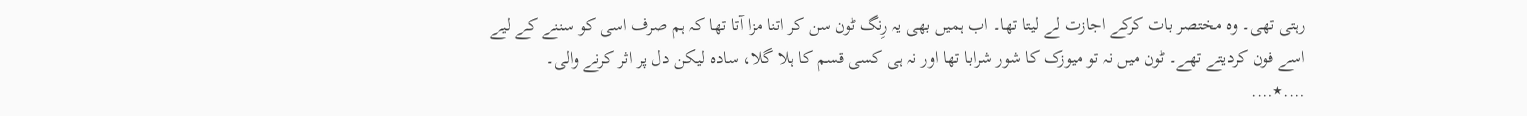رہتی تھی۔ وہ مختصر بات کرکے اجازت لے لیتا تھا۔ اب ہمیں بھی یہ رِنگ ٹون سن کر اتنا مزا آتا تھا کہ ہم صرف اسی کو سننے کے لیے اسے فون کردیتے تھے۔ ٹون میں نہ تو میوزک کا شور شرابا تھا اور نہ ہی کسی قسم کا ہلا گلا، سادہ لیکن دل پر اثر کرنے والی۔
….٭….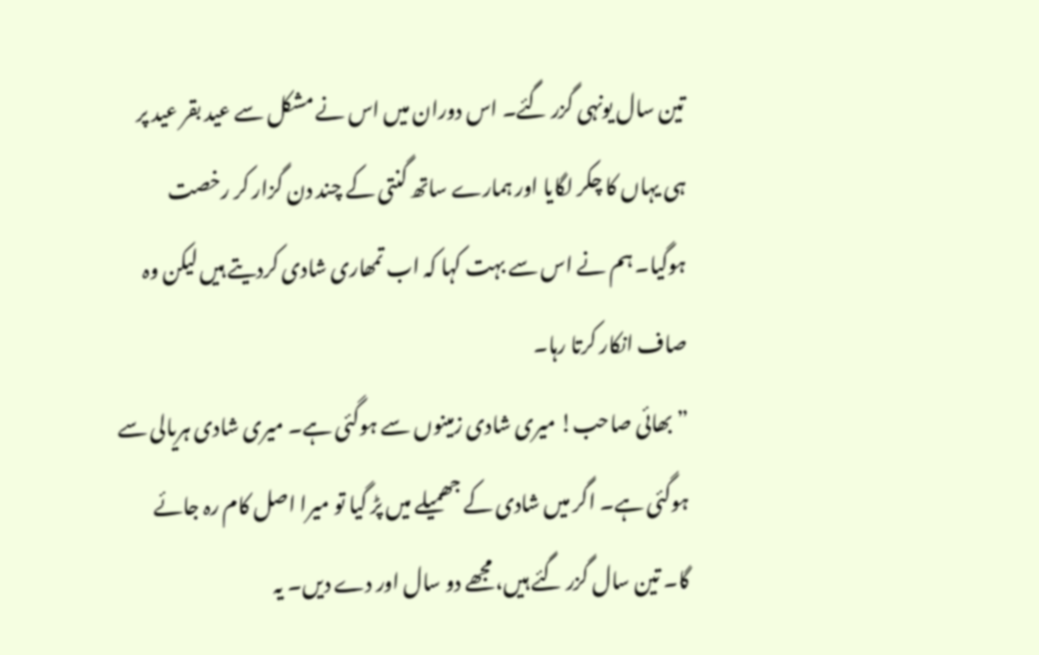تین سال یونہی گزر گئے۔ اس دوران میں اس نے مشکل سے عید بقر عید پر ہی یہاں کا چکر لگایا اور ہمارے ساتھ گنتی کے چند دن گزار کر رخصت ہوگیا۔ ہم نے اس سے بہت کہا کہ اب تمھاری شادی کردیتے ہیں لیکن وہ صاف انکار کرتا رہا۔
”بھائی صاحب! میری شادی زمینوں سے ہوگئی ہے۔ میری شادی ہریالی سے ہوگئی ہے۔ اگر میں شادی کے جھمیلے میں پڑ گیا تو میرا اصل کام رہ جائے گا۔ تین سال گزر گئے ہیں، مجھے دو سال اور دے دیں۔ یہ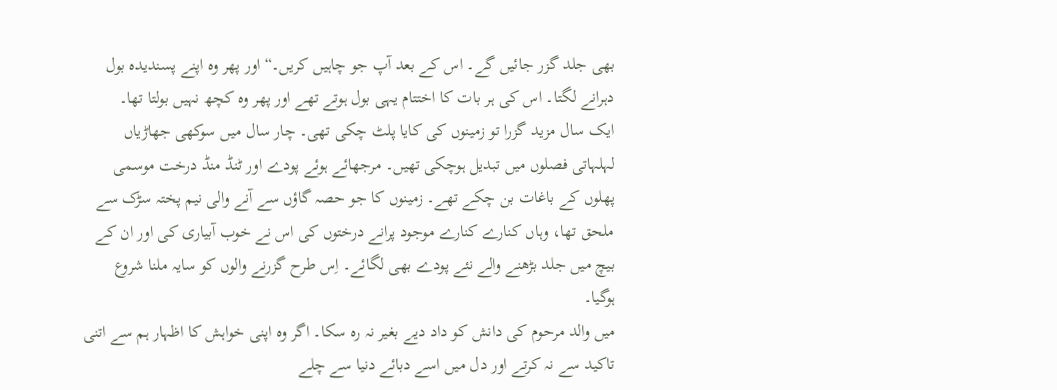بھی جلد گزر جائیں گے۔ اس کے بعد آپ جو چاہیں کریں۔“اور پھر وہ اپنے پسندیدہ بول دہرانے لگتا۔ اس کی ہر بات کا اختتام یہی بول ہوتے تھے اور پھر وہ کچھ نہیں بولتا تھا۔
ایک سال مزید گزرا تو زمینوں کی کایا پلٹ چکی تھی۔ چار سال میں سوکھی جھاڑیاں لہلہاتی فصلوں میں تبدیل ہوچکی تھیں۔ مرجھائے ہوئے پودے اور ٹنڈ منڈ درخت موسمی پھلوں کے باغات بن چکے تھے۔ زمینوں کا جو حصہ گاؤں سے آنے والی نیم پختہ سڑک سے ملحق تھا، وہاں کنارے کنارے موجود پرانے درختوں کی اس نے خوب آبیاری کی اور ان کے بیچ میں جلد بڑھنے والے نئے پودے بھی لگائے۔ اِس طرح گزرنے والوں کو سایہ ملنا شروع ہوگیا۔
میں والد مرحوم کی دانش کو داد دیے بغیر نہ رہ سکا۔ اگر وہ اپنی خواہش کا اظہار ہم سے اتنی تاکید سے نہ کرتے اور دل میں اسے دبائے دنیا سے چلے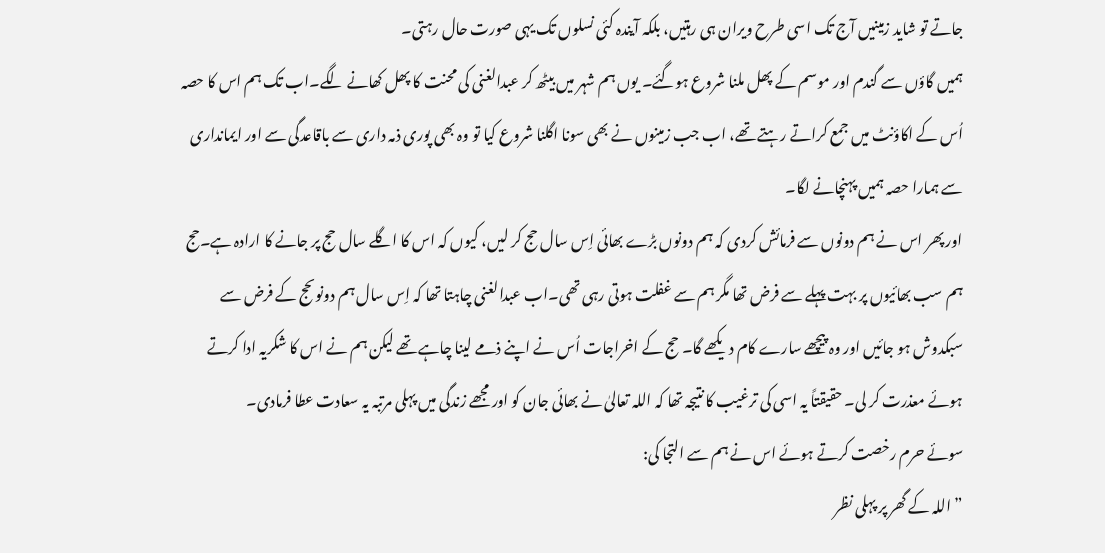جاتے تو شاید زمینیں آج تک اسی طرح ویران ہی رہتیں، بلکہ آیندہ کئی نسلوں تک یہی صورت حال رہتی۔
ہمیں گاؤں سے گندم اور موسم کے پھل ملنا شروع ہوگئے۔ یوں ہم شہر میں بیٹھ کر عبدالغنی کی محنت کا پھل کھانے لگے۔اب تک ہم اس کا حصہ اُس کے اکاؤنٹ میں جمع کراتے رہتے تھے، اب جب زمینوں نے بھی سونا اگلنا شروع کیا تو وہ بھی پوری ذمہ داری سے باقاعدگی سے اور ایمانداری سے ہمارا حصہ ہمیں پہنچانے لگا۔
اور پھر اس نے ہم دونوں سے فرمائش کردی کہ ہم دونوں بڑے بھائی اِس سال حج کر لیں، کیوں کہ اس کا اگلے سال حج پر جانے کا ارادہ ہے۔حج ہم سب بھائیوں پر بہت پہلے سے فرض تھا مگر ہم سے غفلت ہوتی رہی تھی۔اب عبدالغنی چاہتا تھا کہ اِس سال ہم دونوںحج کے فرض سے سبکدوش ہو جائیں اور وہ پیچھے سارے کام دیکھے گا۔ حج کے اخراجات اُس نے اپنے ذمے لینا چاہے تھے لیکن ہم نے اس کا شکریہ ادا کرتے ہوئے معذرت کر لی۔ حقیقتاً یہ اسی کی ترغیب کا نتیجہ تھا کہ اللہ تعالیٰ نے بھائی جان کو اور مجھے زندگی میں پہلی مرتبہ یہ سعادت عطا فرمادی۔
سوئے حرم رخصت کرتے ہوئے اس نے ہم سے التجا کی:
” اللہ کے گھر پر پہلی نظر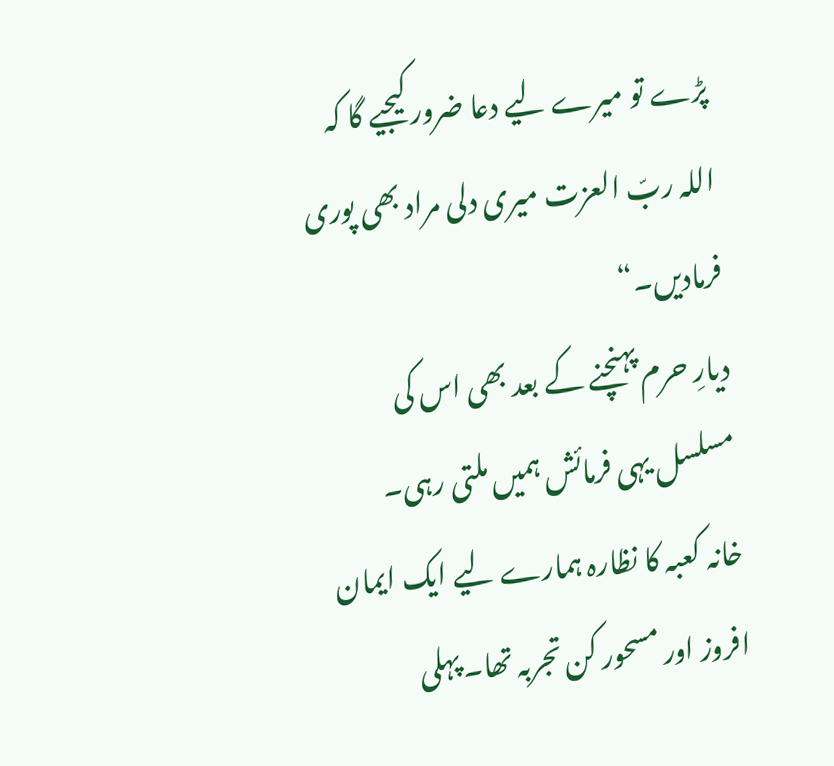پڑے تو میرے لیے دعا ضرور کیجیے گا کہ اللہ ربّ العزت میری دلی مراد بھی پوری فرمادیں۔“
دیارِ حرم پہنچنے کے بعد بھی اس کی مسلسل یہی فرمائش ہمیں ملتی رہی۔
خانہ کعبہ کا نظارہ ہمارے لیے ایک ایمان افروز اور مسحور کن تجربہ تھا۔ پہلی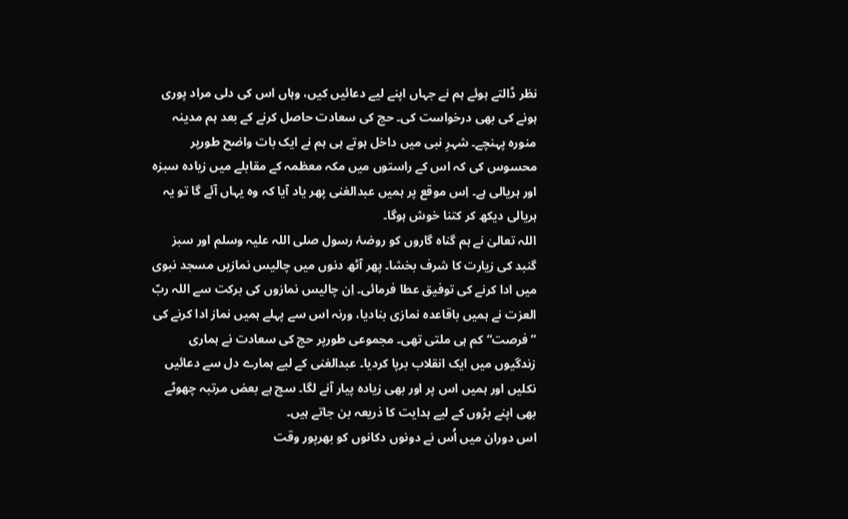نظر ڈالتے ہوئے ہم نے جہاں اپنے لیے دعائیں کیں، وہاں اس کی دلی مراد پوری ہونے کی بھی درخواست کی۔ حج کی سعادت حاصل کرنے کے بعد ہم مدینہ منورہ پہنچے۔ شہرِ نبی میں داخل ہوتے ہی ہم نے ایک بات واضح طورپر محسوس کی کہ اس کے راستوں میں مکہ معظمہ کے مقابلے میں زیادہ سبزہ اور ہریالی ہے۔ اِس موقع پر ہمیں عبدالغنی پھر یاد آیا کہ وہ یہاں آئے گا تو یہ ہریالی دیکھ کر کتنا خوش ہوگا۔
اللہ تعالیٰ نے ہم گناہ گاروں کو روضۂ رسول صلی اللہ علیہ وسلم اور سبز گنبد کی زیارت کا شرف بخشا۔ پھر آٹھ دنوں میں چالیس نمازیں مسجد نبوی میں ادا کرنے کی توفیق عطا فرمائی۔ اِن چالیس نمازوں کی برکت سے اللہ ربّ العزت نے ہمیں باقاعدہ نمازی بنادیا، ورنہ اس سے پہلے ہمیں نماز ادا کرنے کی ”فرصت“ کم ہی ملتی تھی۔ مجموعی طورپر حج کی سعادت نے ہماری زندگیوں میں ایک انقلاب برپا کردیا۔ عبدالغنی کے لیے ہمارے دل سے دعائیں نکلیں اور ہمیں اس پر اور بھی زیادہ پیار آنے لگا۔ سچ ہے بعض مرتبہ چھوٹے بھی اپنے بڑوں کے لیے ہدایت کا ذریعہ بن جاتے ہیں۔
اس دوران میں اُس نے دونوں دکانوں کو بھرپور وقت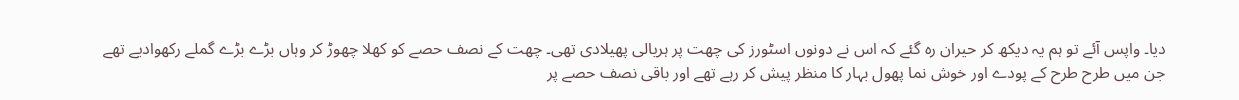دیا۔ واپس آئے تو ہم یہ دیکھ کر حیران رہ گئے کہ اس نے دونوں اسٹورز کی چھت پر ہریالی پھیلادی تھی۔ چھت کے نصف حصے کو کھلا چھوڑ کر وہاں بڑے بڑے گملے رکھوادیے تھے جن میں طرح طرح کے پودے اور خوش نما پھول بہار کا منظر پیش کر رہے تھے اور باقی نصف حصے پر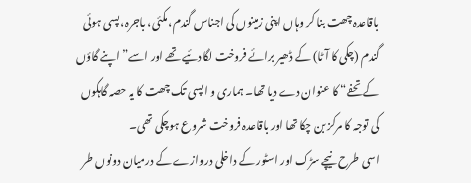باقاعدہ چھت بنا کر وہاں اپنی زمینوں کی اجناس گندم، مکئی، باجرہ، پسی ہوئی گندم (چکی کا آٹا) کے ڈھیر برائے فروخت لگادئیے تھے اور اسے” اپنے گاؤں کے تحفے“ کا عنوان دے دیا تھا۔ ہماری و اپسی تک چھت کا یہ حصہ گاہکوں کی توجہ کا مرکز بن چکا تھا اور باقاعدہ فروخت شروع ہوچکی تھی۔
اسی طرح نیچے سڑک اور اسٹور کے داخلی دروازے کے درمیان دونوں طر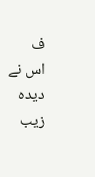ف اس نے دیدہ زیب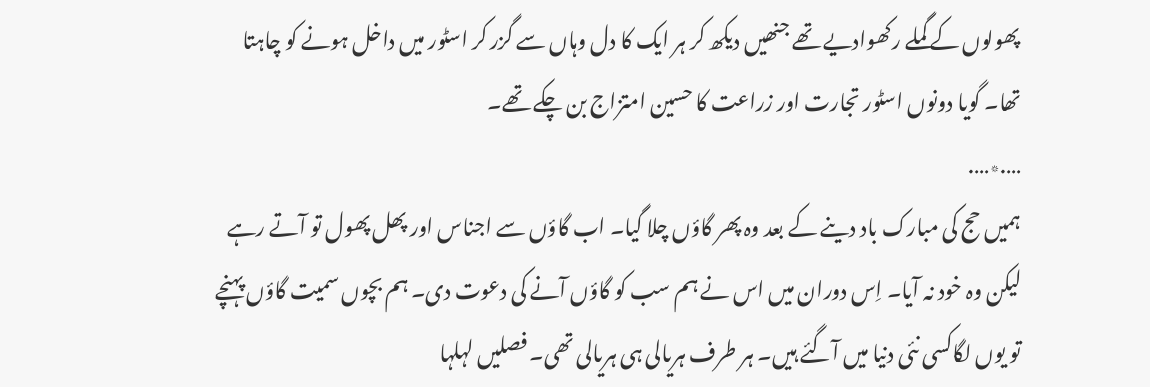پھولوں کے گملے رکھوادیے تھے جنھیں دیکھ کر ہر ایک کا دل وہاں سے گزر کر اسٹور میں داخل ہونے کو چاہتا تھا۔ گویا دونوں اسٹور تجارت اور زراعت کا حسین امتزاج بن چکے تھے۔
….٭….
ہمیں حج کی مبارک باد دینے کے بعد وہ پھر گاؤں چلا گیا۔ اب گاؤں سے اجناس اور پھل پھول تو آتے رہے لیکن وہ خود نہ آیا۔ اِس دوران میں اس نے ہم سب کو گاؤں آنے کی دعوت دی۔ ہم بچوں سمیت گاؤں پہنچے تو یوں لگاکسی نئی دنیا میں آگئے ہیں۔ ہر طرف ہریالی ہی ہریالی تھی۔ فصلیں لہلہا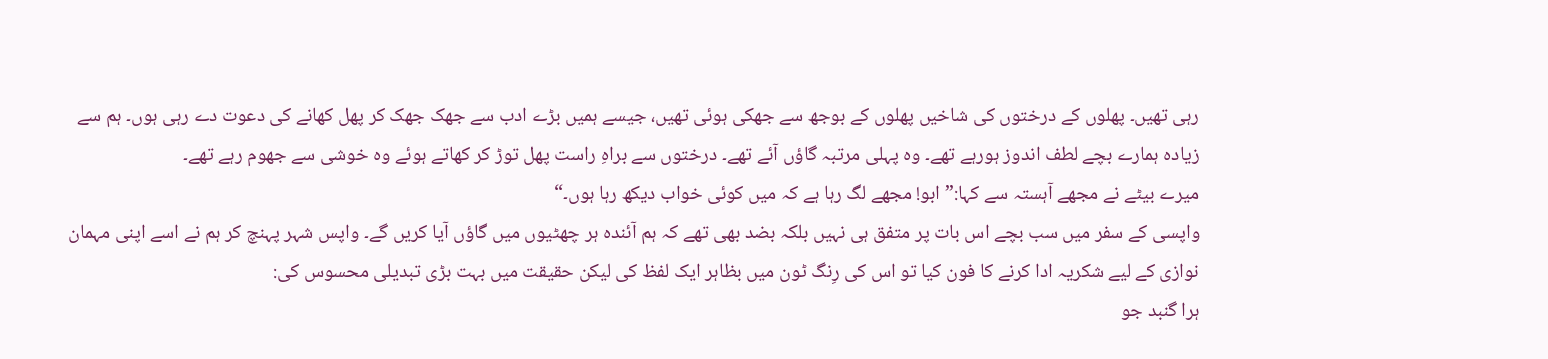رہی تھیں۔ پھلوں کے درختوں کی شاخیں پھلوں کے بوجھ سے جھکی ہوئی تھیں، جیسے ہمیں بڑے ادب سے جھک جھک کر پھل کھانے کی دعوت دے رہی ہوں۔ ہم سے زیادہ ہمارے بچے لطف اندوز ہورہے تھے۔ وہ پہلی مرتبہ گاؤں آئے تھے۔ درختوں سے براہِ راست پھل توڑ کر کھاتے ہوئے وہ خوشی سے جھوم رہے تھے۔
میرے بیٹے نے مجھے آہستہ سے کہا:”ابو! مجھے لگ رہا ہے کہ میں کوئی خواب دیکھ رہا ہوں۔“
واپسی کے سفر میں سب بچے اس بات پر متفق ہی نہیں بلکہ بضد بھی تھے کہ ہم آئندہ ہر چھٹیوں میں گاؤں آیا کریں گے۔ واپس شہر پہنچ کر ہم نے اسے اپنی مہمان نوازی کے لیے شکریہ ادا کرنے کا فون کیا تو اس کی رِنگ ٹون میں بظاہر ایک لفظ کی لیکن حقیقت میں بہت بڑی تبدیلی محسوس کی:
ہرا گنبد جو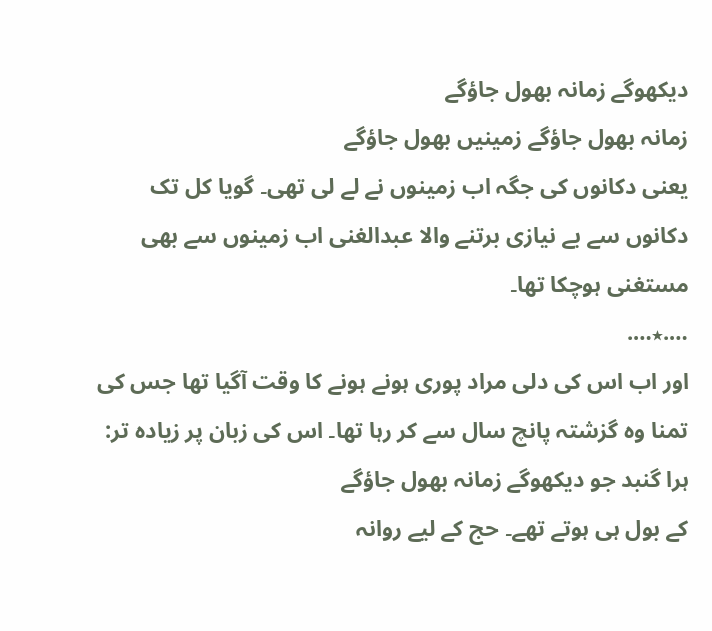دیکھوگے زمانہ بھول جاؤگے
زمانہ بھول جاؤگے زمینیں بھول جاؤگے
یعنی دکانوں کی جگہ اب زمینوں نے لے لی تھی۔ گویا کل تک دکانوں سے بے نیازی برتنے والا عبدالغنی اب زمینوں سے بھی مستغنی ہوچکا تھا۔
….٭….
اور اب اس کی دلی مراد پوری ہونے ہونے کا وقت آگیا تھا جس کی تمنا وہ گزشتہ پانچ سال سے کر رہا تھا۔ اس کی زبان پر زیادہ تر:
ہرا گنبد جو دیکھوگے زمانہ بھول جاؤگے
کے بول ہی ہوتے تھے۔ حج کے لیے روانہ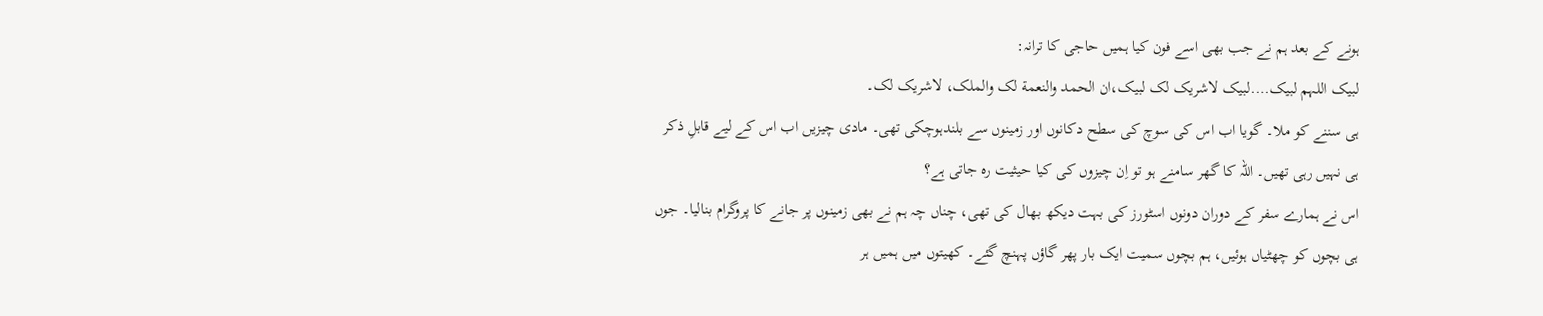ہونے کے بعد ہم نے جب بھی اسے فون کیا ہمیں حاجی کا ترانہ:
لبیک اللہم لبیک….لبیک لاشریک لک لبیک،ان الحمد والنعمة لک والملک، لاشریک لک۔
ہی سننے کو ملا۔ گویا اب اس کی سوچ کی سطح دکانوں اور زمینوں سے بلندہوچکی تھی۔ مادی چیزیں اب اس کے لیے قابلِ ذکر ہی نہیں رہی تھیں۔ اللہ کا گھر سامنے ہو تو اِن چیزوں کی کیا حیثیت رہ جاتی ہے؟
اس نے ہمارے سفر کے دوران دونوں اسٹورز کی بہت دیکھ بھال کی تھی، چناں چہ ہم نے بھی زمینوں پر جانے کا پروگرام بنالیا۔ جوں ہی بچوں کو چھٹیاں ہوئیں، ہم بچوں سمیت ایک بار پھر گاؤں پہنچ گئے۔ کھیتوں میں ہمیں ہر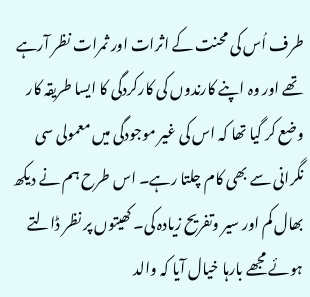طرف اُس کی محنت کے اثرات اور ثمرات نظر آرہے تھے اور وہ اپنے کارندوں کی کارکردگی کا ایسا طریقہ کار وضع کر گیا تھا کہ اس کی غیر موجودگی میں معمولی سی نگرانی سے بھی کام چلتا رہے۔ اس طرح ہم نے دیکھ بھال کم اور سیر وتفریح زیادہ کی۔ کھیتوں پر نظر ڈالتے ہوئے مجھے بارہا خیال آیا کہ والد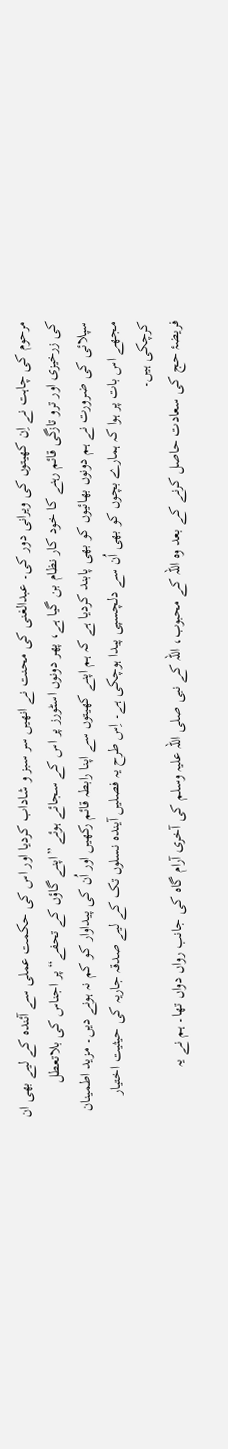مرحوم کی چاہت نے اِن کھیتوں کی ویرانی دور کی۔ عبدالغنی کی محنت نے انھیں سر سبز و شاداب کردیا اور اس کی حکمت عملی سے آئندہ کے لیے بھی ان کی زرخیزی اور ترو تازگی قائم رہنے کا خود کار نظام بن گیا ہے، پھر دونوں اسٹورز پر اس کے سجائے ہوئے ”اپنے گاؤں کے تحفے“پر اجناس کی بلاتعطل سپلائی کی ضرورت نے ہم دونوں بھائیوں کو بھی پابند کردیا ہے کہ ہم اپنے کھیتوں سے اپنا رابطہ قائم رکھیں اور اُن کی پیداوار کو کم نہ ہونے دیں۔ مزید اطمینان مجھے اس بات پر ہوا کہ ہمارے بچوں کو بھی اُن سے دلچسپی پیدا ہوچکی ہے۔ اِس طرح یہ فصلیں آیندہ نسلوں تک کے لیے صدقہ جاریہ کی حیثیت اختیار کرچکی ہیں۔
فریضۂ حج کی سعادت حاصل کرنے کے بعد وہ اللہ کے محبوب، اللہ کے نبی صلی اللہ علیہ وسلم کی آخری آرام گاہ کی جانب رواں دواں تھا۔ ہم نے یہ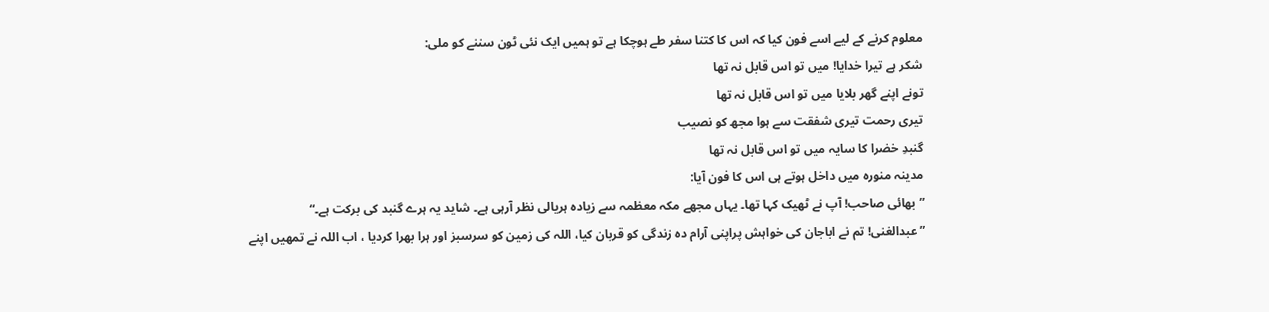معلوم کرنے کے لیے اسے فون کیا کہ اس کا کتنا سفر طے ہوچکا ہے تو ہمیں ایک نئی ٹون سننے کو ملی:
شکر ہے تیرا خدایا! میں تو اس قابل نہ تھا
تونے اپنے گھر بلایا میں تو اس قابل نہ تھا
تیری رحمت تیری شفقت سے ہوا مجھ کو نصیب
گنبدِ خضرا کا سایہ میں تو اس قابل نہ تھا
مدینہ منورہ میں داخل ہوتے ہی اس کا فون آیا:
”بھائی صاحب! آپ نے ٹھیک کہا تھا۔ یہاں مجھے مکہ معظمہ سے زیادہ ہریالی نظر آرہی ہے۔ شاید یہ ہرے گنبد کی برکت ہے۔“
”عبدالغنی! تم نے اباجان کی خواہش پراپنی آرام دہ زندگی کو قربان کیا، اللہ کی زمین کو سرسبز اور ہرا بھرا کردیا ، اب اللہ نے تمھیں اپنے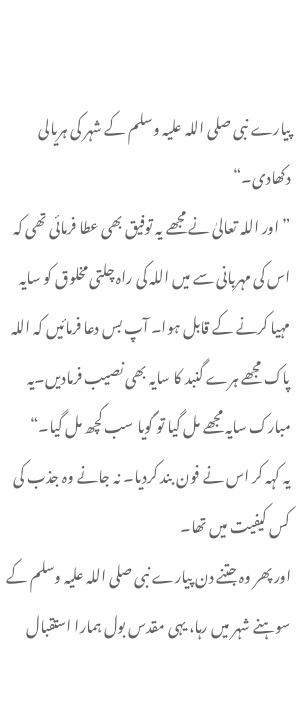پیارے نبی صلی اللہ علیہ وسلم کے شہر کی ہریالی دکھادی۔“
”اور اللہ تعالیٰ نے مجھے یہ توفیق بھی عطا فرمائی تھی کہ اس کی مہربانی سے میں اللہ کی راہ چلتی مخلوق کو سایہ مہیا کرنے کے قابل ہوا۔ آپ بس دعا فرمائیں کہ اللہ پاک مجھے ہرے گنبد کا سایہ بھی نصیب فرمادیں۔یہ مبارک سایہ مجھے مل گیا تو گویا سب کچھ مل گیا۔“
یہ کہہ کر اس نے فون بند کردیا۔ نہ جانے وہ جذب کی کس کیفیت میں تھا۔
اور پھر وہ جتنے دن پیارے نبی صلی اللہ علیہ وسلم کے سوہنے شہر میں رہا، یہی مقدس بول ہمارا استقبال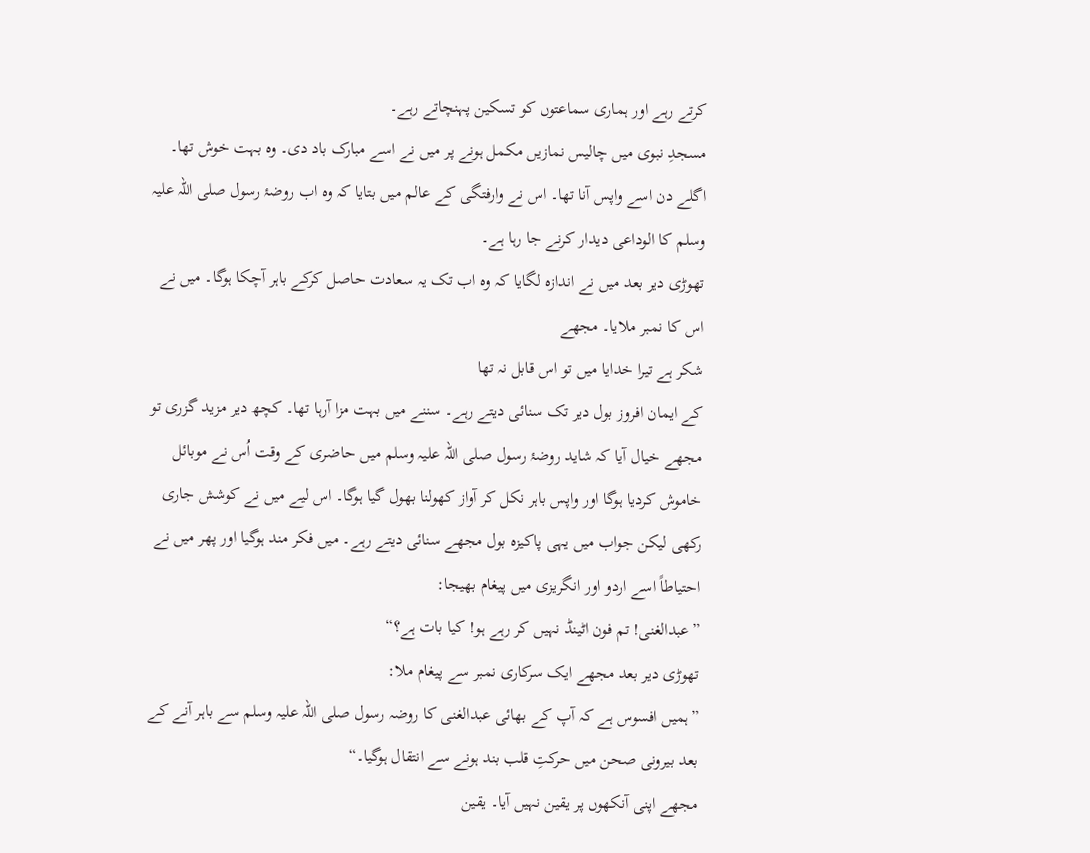کرتے رہے اور ہماری سماعتوں کو تسکین پہنچاتے رہے۔
مسجدِ نبوی میں چالیس نمازیں مکمل ہونے پر میں نے اسے مبارک باد دی۔ وہ بہت خوش تھا۔ اگلے دن اسے واپس آنا تھا۔ اس نے وارفتگی کے عالم میں بتایا کہ وہ اب روضۂ رسول صلی اللہ علیہ وسلم کا الوداعی دیدار کرنے جا رہا ہے۔
تھوڑی دیر بعد میں نے اندازہ لگایا کہ وہ اب تک یہ سعادت حاصل کرکے باہر آچکا ہوگا۔ میں نے اس کا نمبر ملایا۔ مجھے
شکر ہے تیرا خدایا میں تو اس قابل نہ تھا
کے ایمان افروز بول دیر تک سنائی دیتے رہے۔ سننے میں بہت مزا آرہا تھا۔ کچھ دیر مزید گزری تو مجھے خیال آیا کہ شاید روضۂ رسول صلی اللہ علیہ وسلم میں حاضری کے وقت اُس نے موبائل خاموش کردیا ہوگا اور واپس باہر نکل کر آواز کھولنا بھول گیا ہوگا۔ اس لیے میں نے کوشش جاری رکھی لیکن جواب میں یہی پاکیزہ بول مجھے سنائی دیتے رہے۔ میں فکر مند ہوگیا اور پھر میں نے احتیاطاً اسے اردو اور انگریزی میں پیغام بھیجا:
”عبدالغنی! تم فون اٹینڈ نہیں کر رہے ہو! کیا بات ہے؟“
تھوڑی دیر بعد مجھے ایک سرکاری نمبر سے پیغام ملا:
”ہمیں افسوس ہے کہ آپ کے بھائی عبدالغنی کا روضہ رسول صلی اللہ علیہ وسلم سے باہر آنے کے بعد بیرونی صحن میں حرکتِ قلب بند ہونے سے انتقال ہوگیا۔“
مجھے اپنی آنکھوں پر یقین نہیں آیا۔ یقین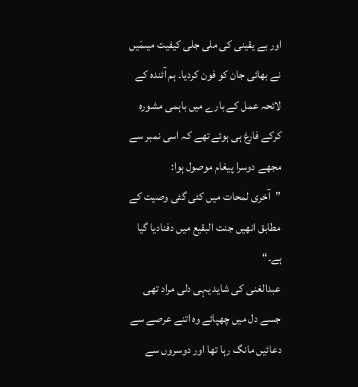اور بے یقینی کی ملی جلی کیفیت میںمَیں نے بھائی جان کو فون کردیا۔ ہم آئندہ کے لائحہ عمل کے بارے میں باہمی مشورہ کرکے فارغ ہی ہوئے تھے کہ اسی نمبر سے مجھے دوسرا پیغام موصول ہوا:
”آخری لمحات میں کئی گئی وصیت کے مطابق انھیں جنت البقیع میں دفنادیا گیا ہے۔“
عبدالغنی کی شاید یہی دلی مراد تھی جسے دل میں چھپائے وہ اتنے عرصے سے دعائیں مانگ رہا تھا اور دوسروں سے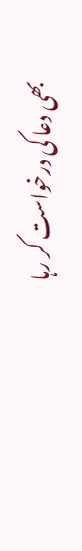بھی دعا کی درخواست کر رہا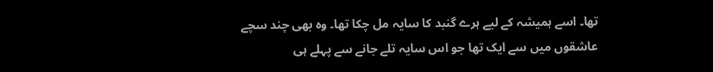تھا۔ اسے ہمیشہ کے لیے ہرے گنبد کا سایہ مل چکا تھا۔ وہ بھی چند سچے عاشقوں میں سے ایک تھا جو اس سایہ تلے جانے سے پہلے ہی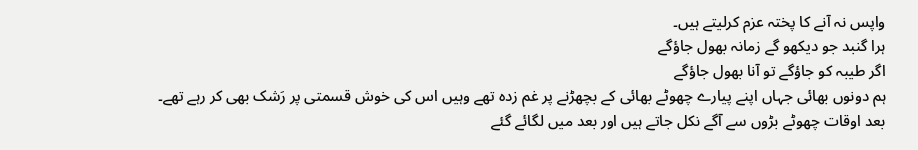واپس نہ آنے کا پختہ عزم کرلیتے ہیں۔
ہرا گنبد جو دیکھو گے زمانہ بھول جاؤگے
اگر طیبہ کو جاؤگے تو آنا بھول جاؤگے
ہم دونوں بھائی جہاں اپنے پیارے چھوٹے بھائی کے بچھڑنے پر غم زدہ تھے وہیں اس کی خوش قسمتی پر رَشک بھی کر رہے تھے۔
بعد اوقات چھوٹے بڑوں سے آگے نکل جاتے ہیں اور بعد میں لگائے گئے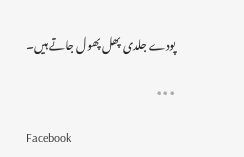پودے جلدی پھل پھول جاتے ہیں۔

٭٭٭

Facebook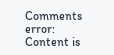Comments
error: Content is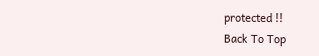protected !!
Back To Top